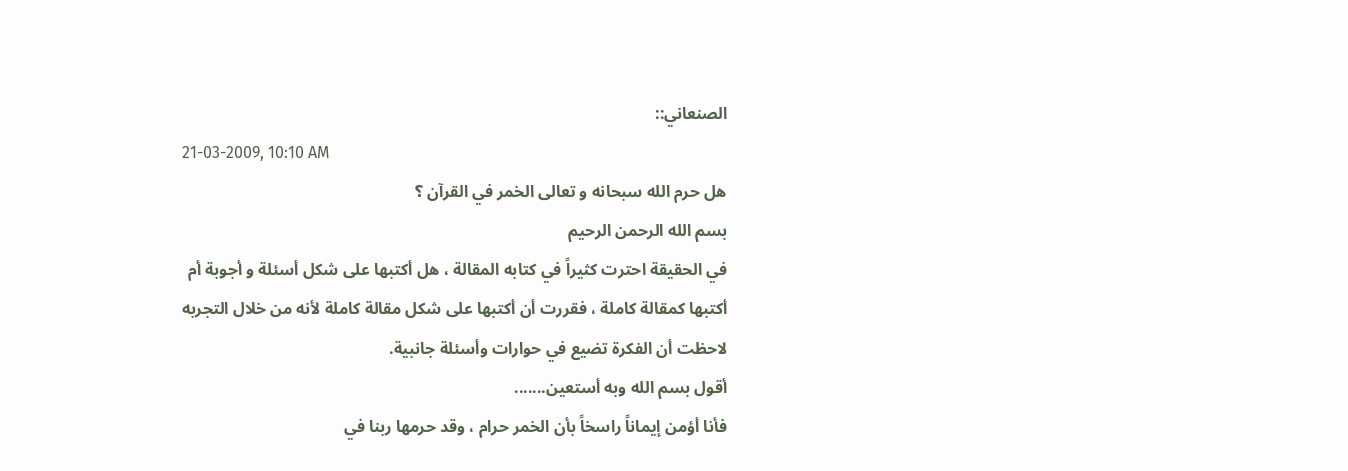الصنعاني::
21-03-2009, 10:10 AM
هل حرم الله سبحانه و تعالى الخمر في القرآن ؟
بسم الله الرحمن الرحيم
في الحقيقة احترت كثيراً في كتابه المقالة ، هل أكتبها على شكل أسئلة و أجوبة أم أكتبها كمقالة كاملة ، فقررت أن أكتبها على شكل مقالة كاملة لأنه من خلال التجربه لاحظت أن الفكرة تضيع في حوارات وأسئلة جانبية.
أقول بسم الله وبه أستعين.......
فأنا أؤمن إيماناً راسخاً بأن الخمر حرام ، وقد حرمها ربنا في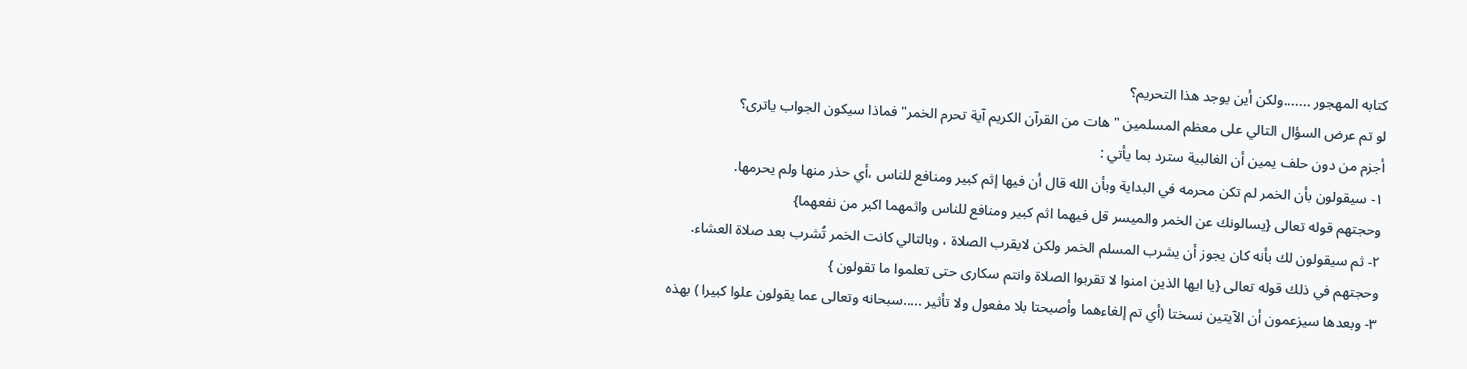كتابه المهجور .......ولكن أين يوجد هذا التحريم؟
لو تم عرض السؤال التالي على معظم المسلمين " هات من القرآن الكريم آية تحرم الخمر" فماذا سيكون الجواب ياترى؟
أجزم من دون حلف يمين أن الغالبية سترد بما يأتي :
١- سيقولون بأن الخمر لم تكن محرمه في البداية وبأن الله قال أن فيها إثم كبير ومنافع للناس ،أي حذر منها ولم يحرمها.
وحجتهم قوله تعالى {يسالونك عن الخمر والميسر قل فيهما اثم كبير ومنافع للناس واثمهما اكبر من نفعهما}
٢- ثم سيقولون لك بأنه كان يجوز أن يشرب المسلم الخمر ولكن لايقرب الصلاة ، وبالتالي كانت الخمر تُشرب بعد صلاة العشاء.
وحجتهم في ذلك قوله تعالى {يا ايها الذين امنوا لا تقربوا الصلاة وانتم سكارى حتى تعلموا ما تقولون }
٣- وبعدها سيزعمون أن الآيتين نسختا (أي تم إلغاءهما وأصبحتا بلا مفعول ولا تأثير .....سبحانه وتعالى عما يقولون علوا كبيرا ) بهذه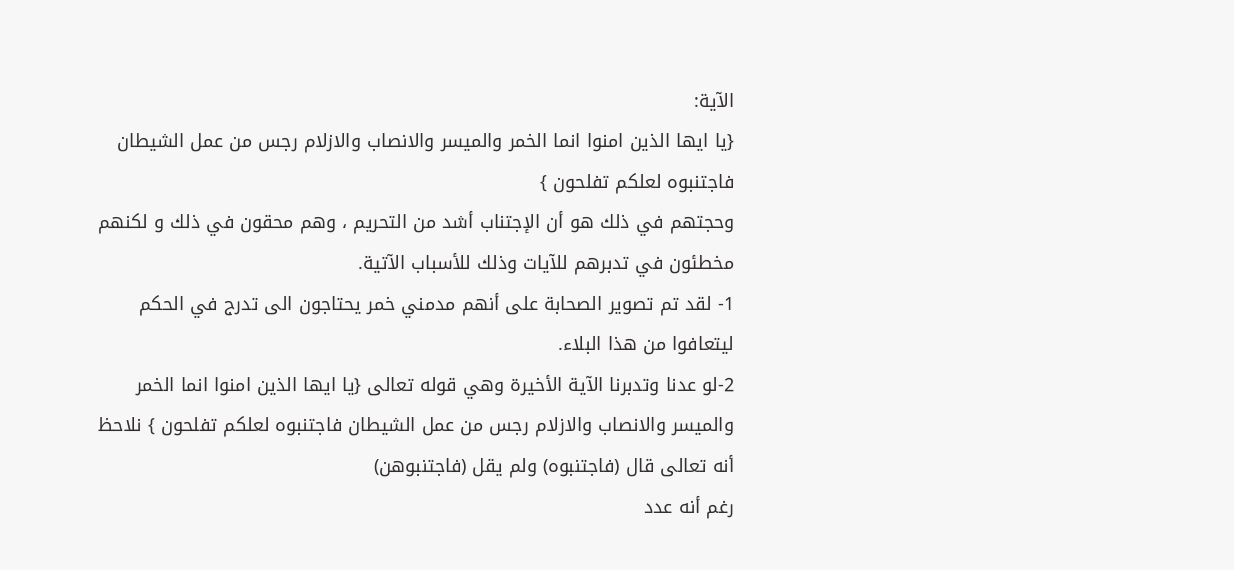الآية:
{يا ايها الذين امنوا انما الخمر والميسر والانصاب والازلام رجس من عمل الشيطان فاجتنبوه لعلكم تفلحون }
وحجتهم في ذلك هو أن الإجتناب أشد من التحريم ، وهم محقون في ذلك و لكنهم مخطئون في تدبرهم للآيات وذلك للأسباب الآتية.
1- لقد تم تصوير الصحابة على أنهم مدمني خمر يحتاجون الى تدرج في الحكم ليتعافوا من هذا البلاء.
2-لو عدنا وتدبرنا الآية الأخيرة وهي قوله تعالى {يا ايها الذين امنوا انما الخمر والميسر والانصاب والازلام رجس من عمل الشيطان فاجتنبوه لعلكم تفلحون } نلاحظ أنه تعالى قال (فاجتنبوه) ولم يقل (فاجتنبوهن)
رغم أنه عدد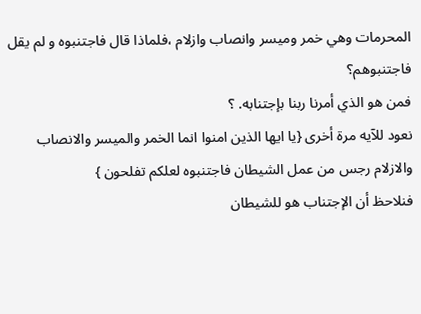المحرمات وهي خمر وميسر وانصاب وازلام ،فلماذا قال فاجتنبوه و لم يقل فاجتنبوهم؟
فمن هو الذي أمرنا ربنا بإجتنابه. ؟
نعود للآيه مرة أخرى {يا ايها الذين امنوا انما الخمر والميسر والانصاب والازلام رجس من عمل الشيطان فاجتنبوه لعلكم تفلحون }
فنلاحظ أن الإجتناب هو للشيطان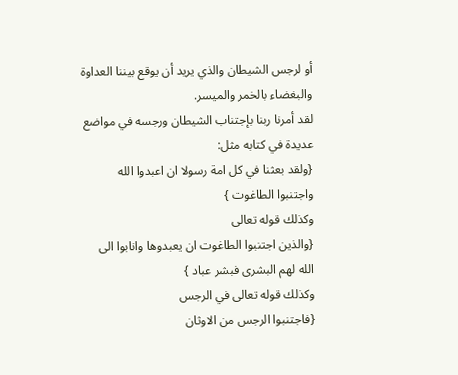أو لرجس الشيطان والذي يريد أن يوقع بيننا العداوة والبغضاء بالخمر والميسر.
لقد أمرنا ربنا بإجتناب الشيطان ورجسه في مواضع عديدة في كتابه مثل:
{ولقد بعثنا في كل امة رسولا ان اعبدوا الله واجتنبوا الطاغوت }
وكذلك قوله تعالى
{والذين اجتنبوا الطاغوت ان يعبدوها وانابوا الى الله لهم البشرى فبشر عباد }
وكذلك قوله تعالى في الرجس
{فاجتنبوا الرجس من الاوثان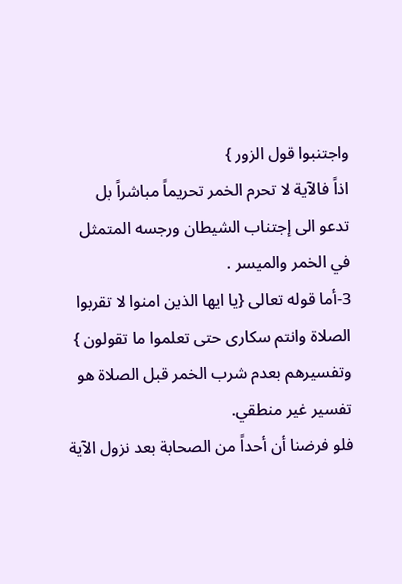واجتنبوا قول الزور }
اذاً فالآية لا تحرم الخمر تحريماً مباشراً بل تدعو الى إجتناب الشيطان ورجسه المتمثل في الخمر والميسر .
3-أما قوله تعالى {يا ايها الذين امنوا لا تقربوا الصلاة وانتم سكارى حتى تعلموا ما تقولون } وتفسيرهم بعدم شرب الخمر قبل الصلاة هو تفسير غير منطقي.
فلو فرضنا أن أحداً من الصحابة بعد نزول الآية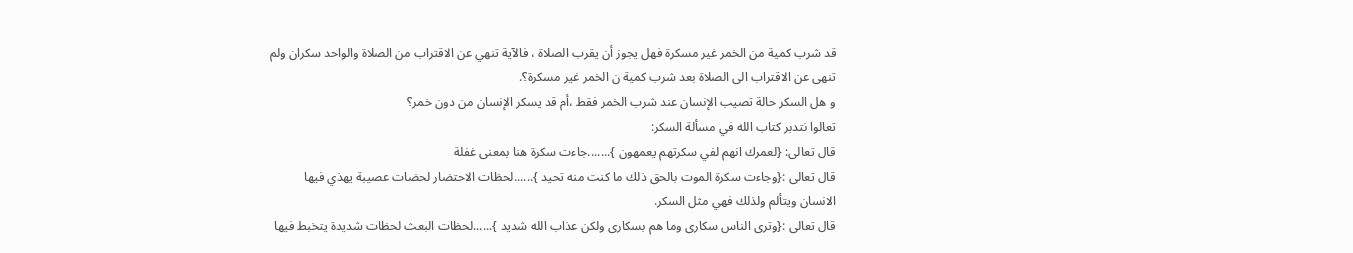قد شرب كمية من الخمر غير مسكرة فهل يجوز أن يقرب الصلاة ، فالآية تنهي عن الاقتراب من الصلاة والواحد سكران ولم تنهى عن الاقتراب الى الصلاة بعد شرب كمية ن الخمر غير مسكرة؟.
و هل السكر حالة تصيب الإنسان عند شرب الخمر فقط ،أم قد يسكر الإنسان من دون خمر؟
تعالوا نتدبر كتاب الله في مسألة السكر:
قال تعالى: {لعمرك انهم لفي سكرتهم يعمهون }.......جاءت سكرة هنا بمعنى غفلة
قال تعالى :{وجاءت سكرة الموت بالحق ذلك ما كنت منه تحيد }......لحظات الاحتضار لحضات عصيبة يهذي فيها الانسان ويتألم ولذلك فهي مثل السكر.
قال تعالى :{وترى الناس سكارى وما هم بسكارى ولكن عذاب الله شديد }......لحظات البعث لحظات شديدة يتخبط فيها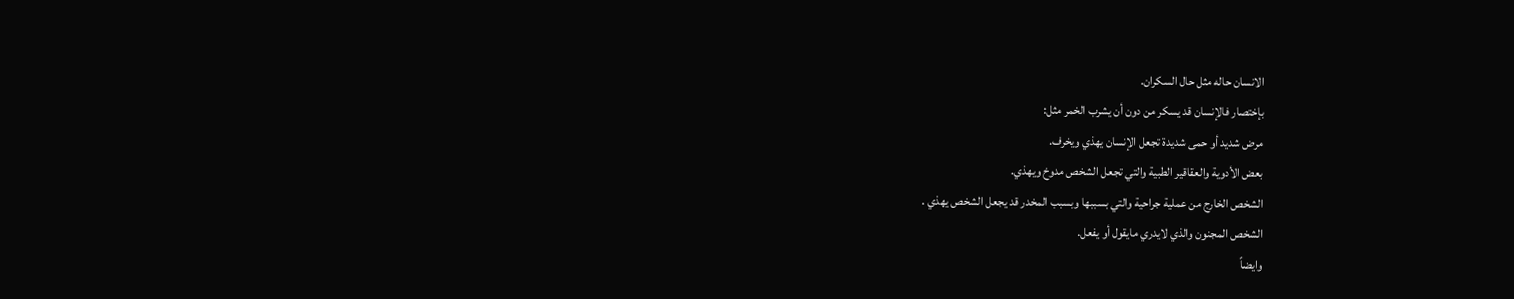الانسان حاله مثل حال السكران.
بإختصار فالإنسان قد يسكر من دون أن يشرب الخمر مثل:
مرض شديد أو حمى شديدة تجعل الإنسان يهذي ويخرف.
بعض الأدوية والعقاقير الطبية والتي تجعل الشخص مدوخ ويهذي.
الشخص الخارج من عملية جراحية والتي بسببها وبسبب المخدر قد يجعل الشخص يهذي .
الشخص المجنون والذي لايدري مايقول أو يفعل.
وايضاً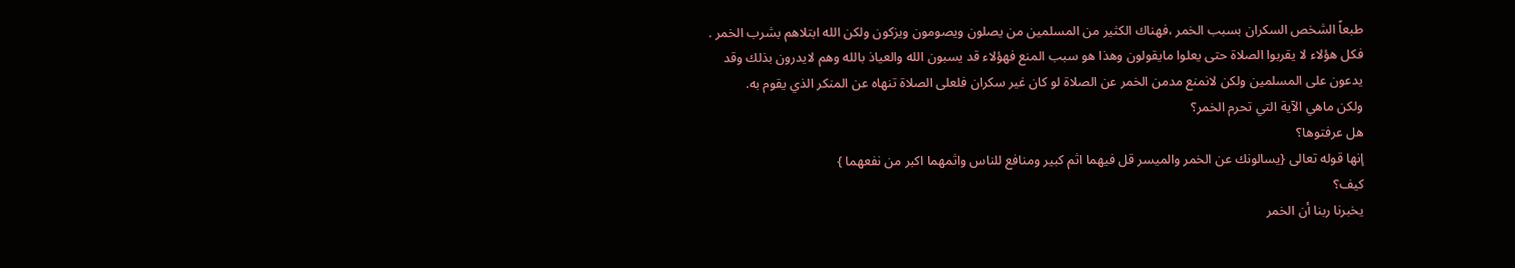طبعاً الشخص السكران بسبب الخمر ،فهناك الكثير من المسلمين من يصلون ويصومون ويزكون ولكن الله ابتلاهم بشرب الخمر .
فكل هؤلاء لا يقربوا الصلاة حتى يعلوا مايقولون وهذا هو سبب المنع فهؤلاء قد يسبون الله والعياذ بالله وهم لايدرون بذلك وقد يدعون على المسلمين ولكن لانمنع مدمن الخمر عن الصلاة لو كان غير سكران فلعلى الصلاة تنهاه عن المنكر الذي يقوم به.
ولكن ماهي الآية التي تحرم الخمر؟
هل عرفتوها؟
إنها قوله تعالى {يسالونك عن الخمر والميسر قل فيهما اثم كبير ومنافع للناس واثمهما اكبر من نفعهما }
كيف؟
يخبرنا ربنا أن الخمر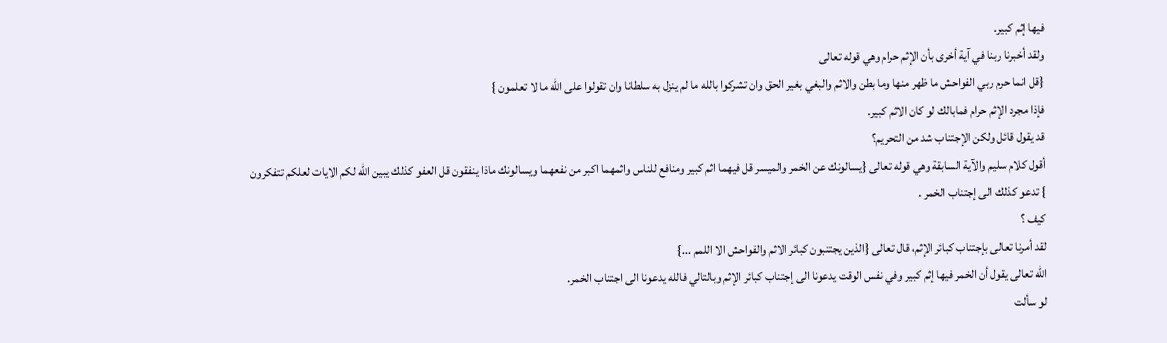فيها إثم كبير.
ولقد أخبرنا ربنا في آية أخرى بأن الإثم حرام وهي قوله تعالى
{قل انما حرم ربي الفواحش ما ظهر منها وما بطن والاثم والبغي بغير الحق وان تشركوا بالله ما لم ينزل به سلطانا وان تقولوا على الله ما لا تعلمون }
فإذا مجرد الإثم حرام فمابالك لو كان الاثم كبير.
قد يقول قائل ولكن الإجتناب شد من التحريم؟
أقول كلام سليم والآية السابقة وهي قوله تعالى {يسالونك عن الخمر والميسر قل فيهما اثم كبير ومنافع للناس واثمهما اكبر من نفعهما ويسالونك ماذا ينفقون قل العفو كذلك يبين الله لكم الايات لعلكم تتفكرون
} تدعو كذلك الى إجتناب الخمر .
كيف ؟
لقد أمرنا تعالى بإجتناب كبائر الإثم، قال تعالى {الذين يجتنبون كبائر الاثم والفواحش الا اللمم ...}
الله تعالى يقول أن الخمر فيها إثم كبير وفي نفس الوقت يدعونا الى إجتناب كبائر الإثم وبالتالي فالله يدعونا الى اجتناب الخمر.
لو سألت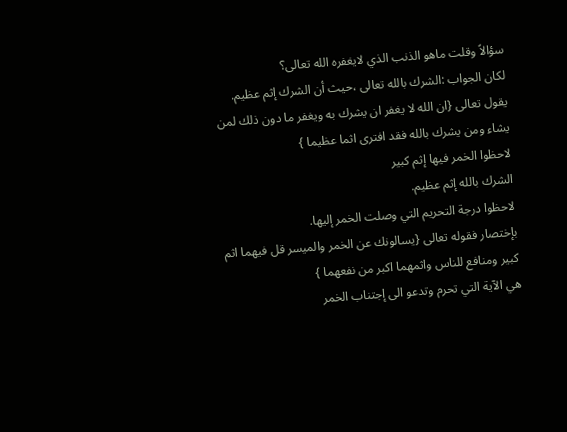سؤالاً وقلت ماهو الذنب الذي لايغفره الله تعالى؟
لكان الجواب :الشرك بالله تعالى ،حيث أن الشرك إثم عظيم.
يقول تعالى {ان الله لا يغفر ان يشرك به ويغفر ما دون ذلك لمن يشاء ومن يشرك بالله فقد افترى اثما عظيما }
لاحظوا الخمر فيها إثم كبير
الشرك بالله إثم عظيم.
لاحظوا درجة التحريم التي وصلت الخمر إليها.
بإختصار فقوله تعالى {يسالونك عن الخمر والميسر قل فيهما اثم كبير ومنافع للناس واثمهما اكبر من نفعهما }
هي الآية التي تحرم وتدعو الى إجتناب الخمر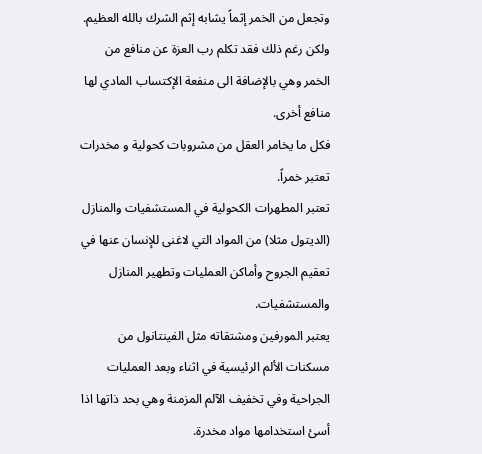وتجعل من الخمر إثماً يشابه إثم الشرك بالله العظيم.
ولكن رغم ذلك فقد تكلم رب العزة عن منافع من الخمر وهي بالإضافة الى منفعة الإكتساب المادي لها منافع أخرى.
فكل ما يخامر العقل من مشروبات كحولية و مخدرات تعتبر خمراً.
تعتبر المطهرات الكحولية في المستشفيات والمنازل (الديتول مثلا) من المواد التي لاغنى للإنسان عنها في تعقيم الجروح وأماكن العمليات وتطهير المنازل والمستشفيات.
يعتبر المورفين ومشتقاته مثل الفينتانول من مسكنات الألم الرئيسية في اثناء وبعد العمليات الجراحية وفي تخفيف الآلم المزمنة وهي بحد ذاتها اذا أسئ استخدامها مواد مخدرة.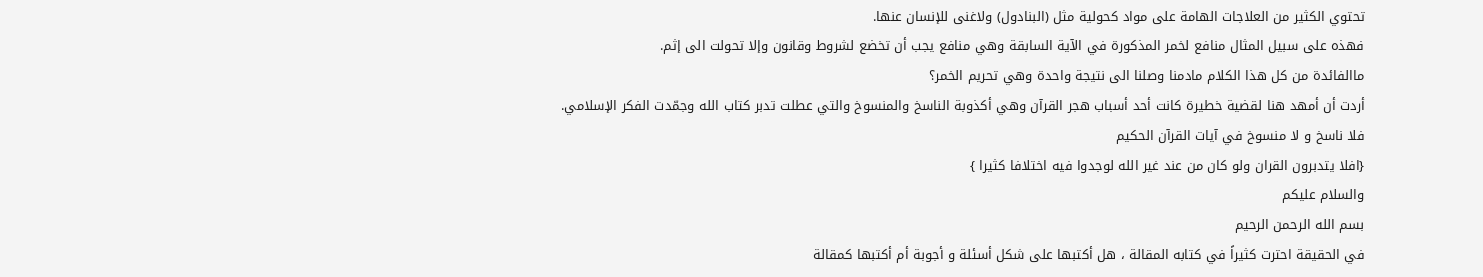تحتوي الكثير من العلاجات الهامة على مواد كحولية مثل (البنادول) ولاغنى للإنسان عنها.
فهذه على سبيل المثال منافع لخمر المذكورة في الآية السابقة وهي منافع يجب أن تخضع لشروط وقانون وإلا تحولت الى إثم.
ماالفائدة من كل هذا الكلام مادمنا وصلنا الى نتيجة واحدة وهي تحريم الخمر؟
أردت أن أمهد هنا لقضية خطيرة كانت أحد أسباب هجر القرآن وهي أكذوبة الناسخ والمنسوخ والتي عطلت تدبر كتاب الله وجمّدت الفكر الإسلامي.
فلا ناسخ و لا منسوخ في آيات القرآن الحكيم
{افلا يتدبرون القران ولو كان من عند غير الله لوجدوا فيه اختلافا كثيرا }
والسلام عليكم
بسم الله الرحمن الرحيم
في الحقيقة احترت كثيراً في كتابه المقالة ، هل أكتبها على شكل أسئلة و أجوبة أم أكتبها كمقالة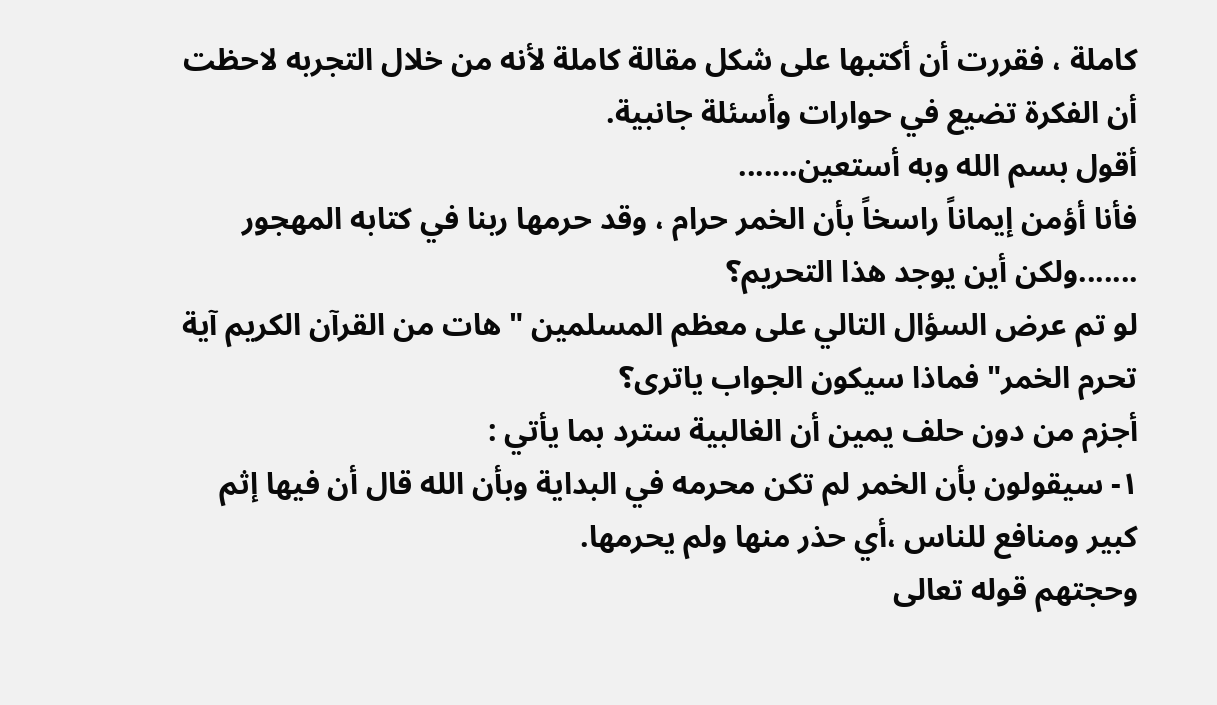كاملة ، فقررت أن أكتبها على شكل مقالة كاملة لأنه من خلال التجربه لاحظت أن الفكرة تضيع في حوارات وأسئلة جانبية.
أقول بسم الله وبه أستعين.......
فأنا أؤمن إيماناً راسخاً بأن الخمر حرام ، وقد حرمها ربنا في كتابه المهجور .......ولكن أين يوجد هذا التحريم؟
لو تم عرض السؤال التالي على معظم المسلمين " هات من القرآن الكريم آية تحرم الخمر" فماذا سيكون الجواب ياترى؟
أجزم من دون حلف يمين أن الغالبية سترد بما يأتي :
١- سيقولون بأن الخمر لم تكن محرمه في البداية وبأن الله قال أن فيها إثم كبير ومنافع للناس ،أي حذر منها ولم يحرمها.
وحجتهم قوله تعالى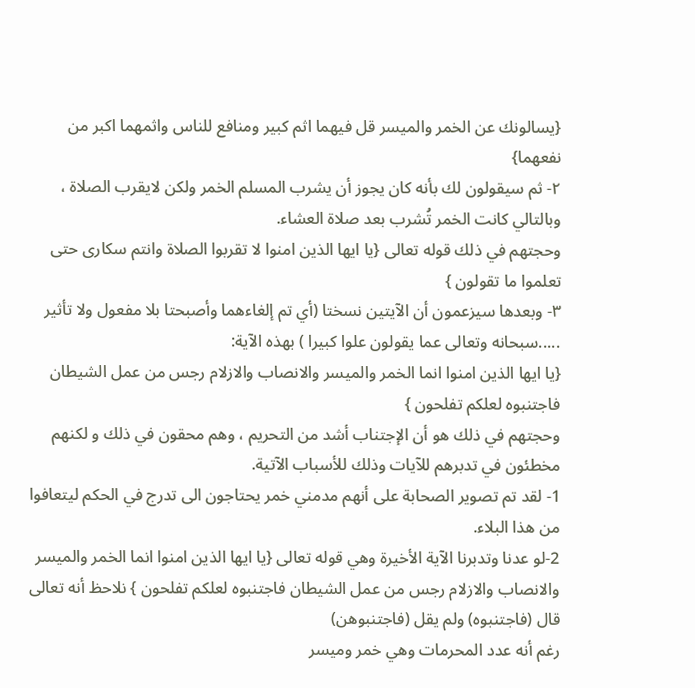{يسالونك عن الخمر والميسر قل فيهما اثم كبير ومنافع للناس واثمهما اكبر من نفعهما}
٢- ثم سيقولون لك بأنه كان يجوز أن يشرب المسلم الخمر ولكن لايقرب الصلاة ، وبالتالي كانت الخمر تُشرب بعد صلاة العشاء.
وحجتهم في ذلك قوله تعالى {يا ايها الذين امنوا لا تقربوا الصلاة وانتم سكارى حتى تعلموا ما تقولون }
٣- وبعدها سيزعمون أن الآيتين نسختا (أي تم إلغاءهما وأصبحتا بلا مفعول ولا تأثير .....سبحانه وتعالى عما يقولون علوا كبيرا ) بهذه الآية:
{يا ايها الذين امنوا انما الخمر والميسر والانصاب والازلام رجس من عمل الشيطان فاجتنبوه لعلكم تفلحون }
وحجتهم في ذلك هو أن الإجتناب أشد من التحريم ، وهم محقون في ذلك و لكنهم مخطئون في تدبرهم للآيات وذلك للأسباب الآتية.
1- لقد تم تصوير الصحابة على أنهم مدمني خمر يحتاجون الى تدرج في الحكم ليتعافوا من هذا البلاء.
2-لو عدنا وتدبرنا الآية الأخيرة وهي قوله تعالى {يا ايها الذين امنوا انما الخمر والميسر والانصاب والازلام رجس من عمل الشيطان فاجتنبوه لعلكم تفلحون } نلاحظ أنه تعالى قال (فاجتنبوه) ولم يقل (فاجتنبوهن)
رغم أنه عدد المحرمات وهي خمر وميسر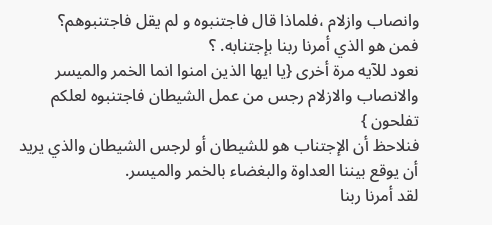وانصاب وازلام ،فلماذا قال فاجتنبوه و لم يقل فاجتنبوهم؟
فمن هو الذي أمرنا ربنا بإجتنابه. ؟
نعود للآيه مرة أخرى {يا ايها الذين امنوا انما الخمر والميسر والانصاب والازلام رجس من عمل الشيطان فاجتنبوه لعلكم تفلحون }
فنلاحظ أن الإجتناب هو للشيطان أو لرجس الشيطان والذي يريد أن يوقع بيننا العداوة والبغضاء بالخمر والميسر.
لقد أمرنا ربنا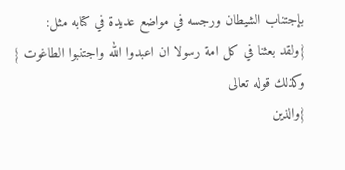بإجتناب الشيطان ورجسه في مواضع عديدة في كتابه مثل:
{ولقد بعثنا في كل امة رسولا ان اعبدوا الله واجتنبوا الطاغوت }
وكذلك قوله تعالى
{والذين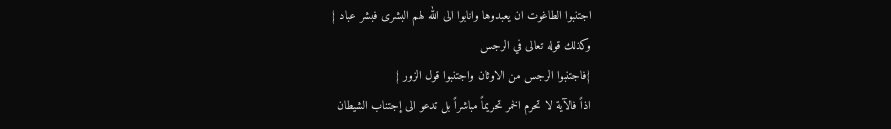اجتنبوا الطاغوت ان يعبدوها وانابوا الى الله لهم البشرى فبشر عباد }
وكذلك قوله تعالى في الرجس
{فاجتنبوا الرجس من الاوثان واجتنبوا قول الزور }
اذاً فالآية لا تحرم الخمر تحريماً مباشراً بل تدعو الى إجتناب الشيطان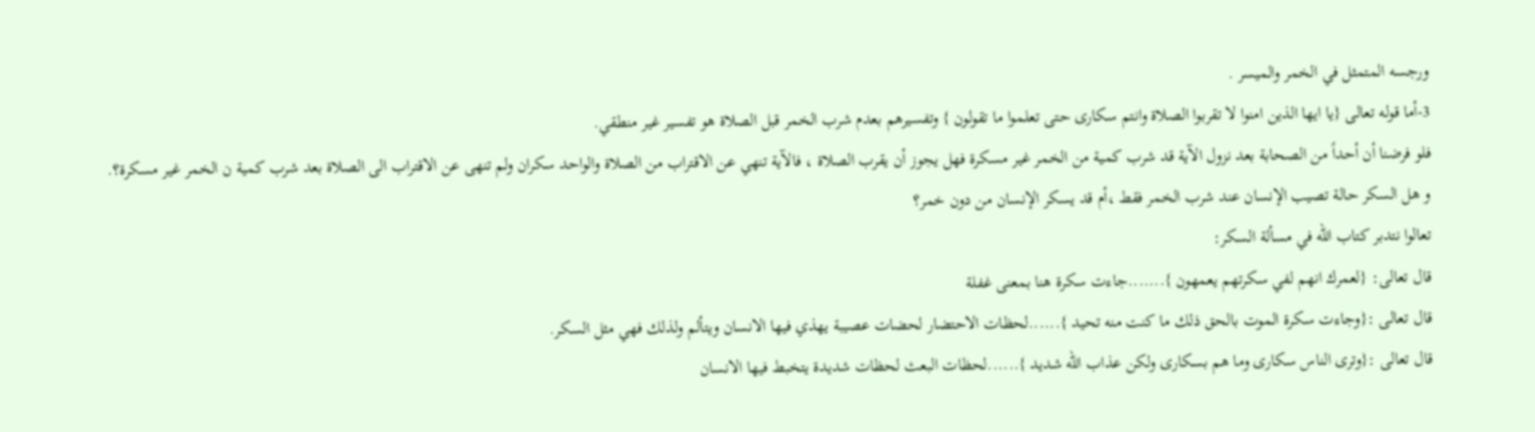ورجسه المتمثل في الخمر والميسر .
3-أما قوله تعالى {يا ايها الذين امنوا لا تقربوا الصلاة وانتم سكارى حتى تعلموا ما تقولون } وتفسيرهم بعدم شرب الخمر قبل الصلاة هو تفسير غير منطقي.
فلو فرضنا أن أحداً من الصحابة بعد نزول الآية قد شرب كمية من الخمر غير مسكرة فهل يجوز أن يقرب الصلاة ، فالآية تنهي عن الاقتراب من الصلاة والواحد سكران ولم تنهى عن الاقتراب الى الصلاة بعد شرب كمية ن الخمر غير مسكرة؟.
و هل السكر حالة تصيب الإنسان عند شرب الخمر فقط ،أم قد يسكر الإنسان من دون خمر؟
تعالوا نتدبر كتاب الله في مسألة السكر:
قال تعالى: {لعمرك انهم لفي سكرتهم يعمهون }.......جاءت سكرة هنا بمعنى غفلة
قال تعالى :{وجاءت سكرة الموت بالحق ذلك ما كنت منه تحيد }......لحظات الاحتضار لحضات عصيبة يهذي فيها الانسان ويتألم ولذلك فهي مثل السكر.
قال تعالى :{وترى الناس سكارى وما هم بسكارى ولكن عذاب الله شديد }......لحظات البعث لحظات شديدة يتخبط فيها الانسان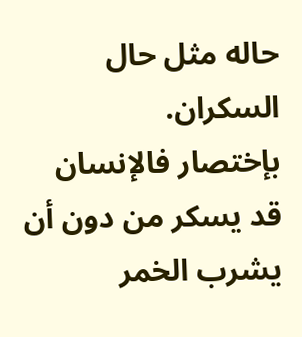حاله مثل حال السكران.
بإختصار فالإنسان قد يسكر من دون أن يشرب الخمر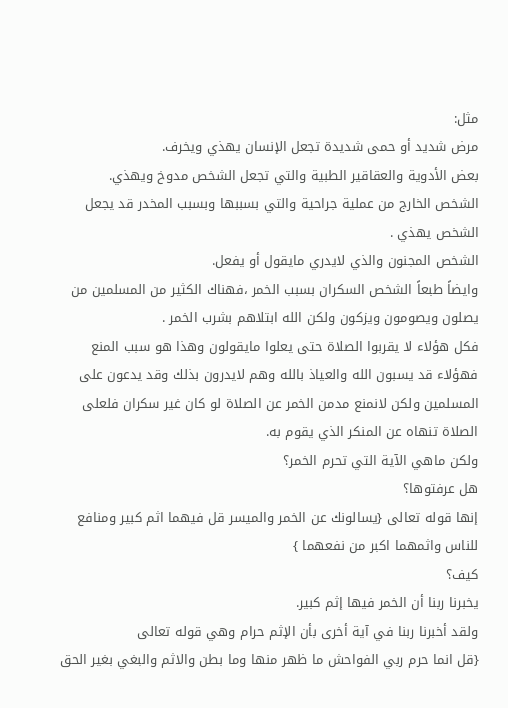مثل:
مرض شديد أو حمى شديدة تجعل الإنسان يهذي ويخرف.
بعض الأدوية والعقاقير الطبية والتي تجعل الشخص مدوخ ويهذي.
الشخص الخارج من عملية جراحية والتي بسببها وبسبب المخدر قد يجعل الشخص يهذي .
الشخص المجنون والذي لايدري مايقول أو يفعل.
وايضاً طبعاً الشخص السكران بسبب الخمر ،فهناك الكثير من المسلمين من يصلون ويصومون ويزكون ولكن الله ابتلاهم بشرب الخمر .
فكل هؤلاء لا يقربوا الصلاة حتى يعلوا مايقولون وهذا هو سبب المنع فهؤلاء قد يسبون الله والعياذ بالله وهم لايدرون بذلك وقد يدعون على المسلمين ولكن لانمنع مدمن الخمر عن الصلاة لو كان غير سكران فلعلى الصلاة تنهاه عن المنكر الذي يقوم به.
ولكن ماهي الآية التي تحرم الخمر؟
هل عرفتوها؟
إنها قوله تعالى {يسالونك عن الخمر والميسر قل فيهما اثم كبير ومنافع للناس واثمهما اكبر من نفعهما }
كيف؟
يخبرنا ربنا أن الخمر فيها إثم كبير.
ولقد أخبرنا ربنا في آية أخرى بأن الإثم حرام وهي قوله تعالى
{قل انما حرم ربي الفواحش ما ظهر منها وما بطن والاثم والبغي بغير الحق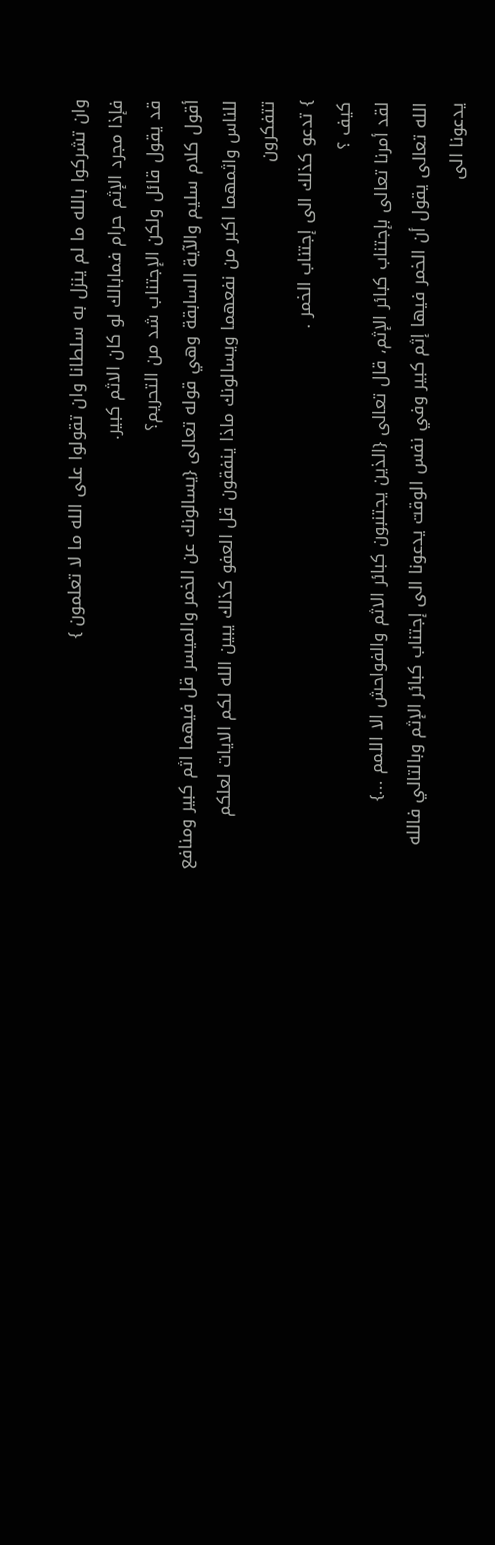وان تشركوا بالله ما لم ينزل به سلطانا وان تقولوا على الله ما لا تعلمون }
فإذا مجرد الإثم حرام فمابالك لو كان الاثم كبير.
قد يقول قائل ولكن الإجتناب شد من التحريم؟
أقول كلام سليم والآية السابقة وهي قوله تعالى {يسالونك عن الخمر والميسر قل فيهما اثم كبير ومنافع للناس واثمهما اكبر من نفعهما ويسالونك ماذا ينفقون قل العفو كذلك يبين الله لكم الايات لعلكم تتفكرون
} تدعو كذلك الى إجتناب الخمر .
كيف ؟
لقد أمرنا تعالى بإجتناب كبائر الإثم، قال تعالى {الذين يجتنبون كبائر الاثم والفواحش الا اللمم ...}
الله تعالى يقول أن الخمر فيها إثم كبير وفي نفس الوقت يدعونا الى إجتناب كبائر الإثم وبالتالي فالله يدعونا الى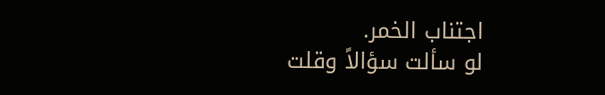اجتناب الخمر.
لو سألت سؤالاً وقلت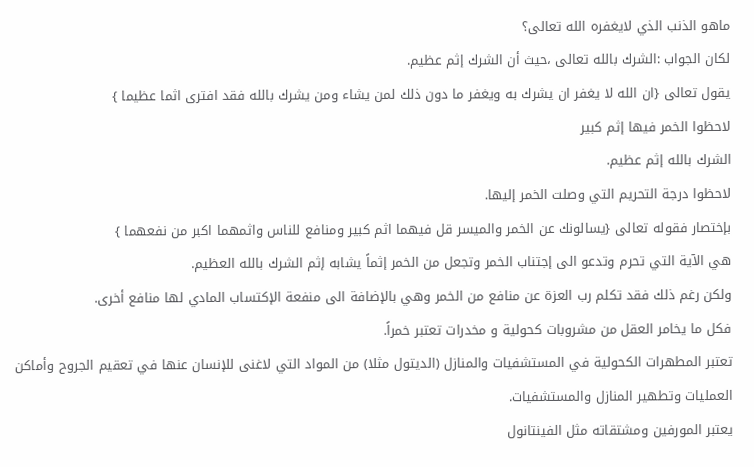ماهو الذنب الذي لايغفره الله تعالى؟
لكان الجواب :الشرك بالله تعالى ،حيث أن الشرك إثم عظيم.
يقول تعالى {ان الله لا يغفر ان يشرك به ويغفر ما دون ذلك لمن يشاء ومن يشرك بالله فقد افترى اثما عظيما }
لاحظوا الخمر فيها إثم كبير
الشرك بالله إثم عظيم.
لاحظوا درجة التحريم التي وصلت الخمر إليها.
بإختصار فقوله تعالى {يسالونك عن الخمر والميسر قل فيهما اثم كبير ومنافع للناس واثمهما اكبر من نفعهما }
هي الآية التي تحرم وتدعو الى إجتناب الخمر وتجعل من الخمر إثماً يشابه إثم الشرك بالله العظيم.
ولكن رغم ذلك فقد تكلم رب العزة عن منافع من الخمر وهي بالإضافة الى منفعة الإكتساب المادي لها منافع أخرى.
فكل ما يخامر العقل من مشروبات كحولية و مخدرات تعتبر خمراً.
تعتبر المطهرات الكحولية في المستشفيات والمنازل (الديتول مثلا) من المواد التي لاغنى للإنسان عنها في تعقيم الجروح وأماكن العمليات وتطهير المنازل والمستشفيات.
يعتبر المورفين ومشتقاته مثل الفينتانول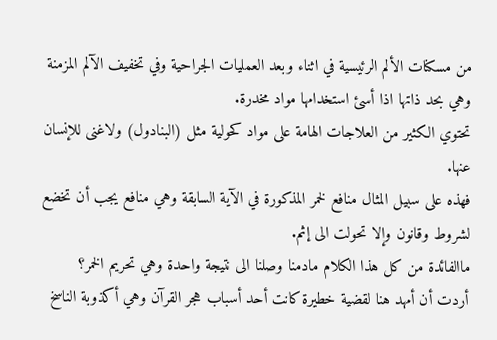من مسكنات الألم الرئيسية في اثناء وبعد العمليات الجراحية وفي تخفيف الآلم المزمنة وهي بحد ذاتها اذا أسئ استخدامها مواد مخدرة.
تحتوي الكثير من العلاجات الهامة على مواد كحولية مثل (البنادول) ولاغنى للإنسان عنها.
فهذه على سبيل المثال منافع لخمر المذكورة في الآية السابقة وهي منافع يجب أن تخضع لشروط وقانون وإلا تحولت الى إثم.
ماالفائدة من كل هذا الكلام مادمنا وصلنا الى نتيجة واحدة وهي تحريم الخمر؟
أردت أن أمهد هنا لقضية خطيرة كانت أحد أسباب هجر القرآن وهي أكذوبة الناسخ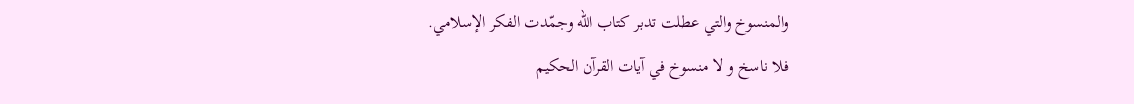والمنسوخ والتي عطلت تدبر كتاب الله وجمّدت الفكر الإسلامي.
فلا ناسخ و لا منسوخ في آيات القرآن الحكيم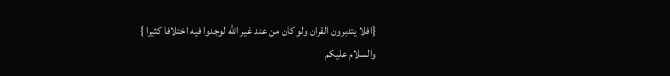{افلا يتدبرون القران ولو كان من عند غير الله لوجدوا فيه اختلافا كثيرا }
والسلام عليكم